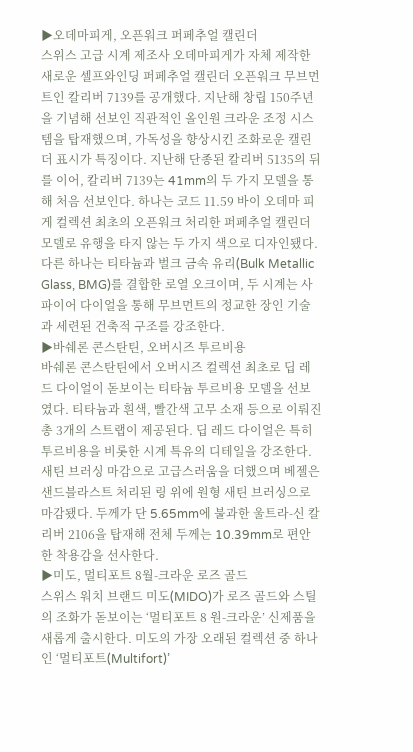▶오데마피게, 오픈워크 퍼페추얼 캘린더
스위스 고급 시계 제조사 오데마피게가 자체 제작한 새로운 셀프와인딩 퍼페추얼 캘린더 오픈워크 무브먼트인 칼리버 7139를 공개했다. 지난해 창립 150주년을 기념해 선보인 직관적인 올인원 크라운 조정 시스템을 탑재했으며, 가독성을 향상시킨 조화로운 캘린더 표시가 특징이다. 지난해 단종된 칼리버 5135의 뒤를 이어, 칼리버 7139는 41mm의 두 가지 모델을 통해 처음 선보인다. 하나는 코드 11.59 바이 오데마 피게 컬렉션 최초의 오픈워크 처리한 퍼페추얼 캘린더 모델로 유행을 타지 않는 두 가지 색으로 디자인됐다. 다른 하나는 티타늄과 벌크 금속 유리(Bulk Metallic Glass, BMG)를 결합한 로열 오크이며, 두 시계는 사파이어 다이얼을 통해 무브먼트의 정교한 장인 기술과 세련된 건축적 구조를 강조한다.
▶바쉐론 콘스탄틴, 오버시즈 투르비용
바쉐론 콘스탄틴에서 오버시즈 컬렉션 최초로 딥 레드 다이얼이 돋보이는 티타늄 투르비용 모델을 선보였다. 티타늄과 흰색, 빨간색 고무 소재 등으로 이뤄진 총 3개의 스트랩이 제공된다. 딥 레드 다이얼은 특히 투르비용을 비롯한 시계 특유의 디테일을 강조한다. 새틴 브러싱 마감으로 고급스러움을 더했으며 베젤은 샌드블라스트 처리된 링 위에 원형 새틴 브러싱으로 마감됐다. 두께가 단 5.65mm에 불과한 울트라-신 칼리버 2106을 탑재해 전체 두께는 10.39mm로 편안한 착용감을 선사한다.
▶미도, 멀티포트 8월-크라운 로즈 골드
스위스 워치 브랜드 미도(MIDO)가 로즈 골드와 스틸의 조화가 돋보이는 ‘멀티포트 8 원-크라운’ 신제품을 새롭게 출시한다. 미도의 가장 오래된 컬렉션 중 하나인 ‘멀티포트(Multifort)’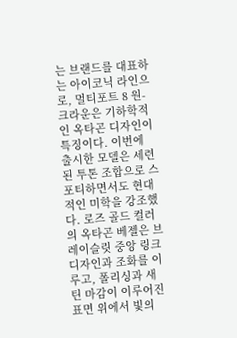는 브랜드를 대표하는 아이코닉 라인으로, 멀티포트 8 원-크라운은 기하학적인 옥타곤 디자인이 특징이다. 이번에 출시한 모델은 세련된 투톤 조합으로 스포티하면서도 현대적인 미학을 강조했다. 로즈 골드 컬러의 옥타곤 베젤은 브레이슬릿 중앙 링크 디자인과 조화를 이루고, 폴리싱과 새틴 마감이 이루어진 표면 위에서 빛의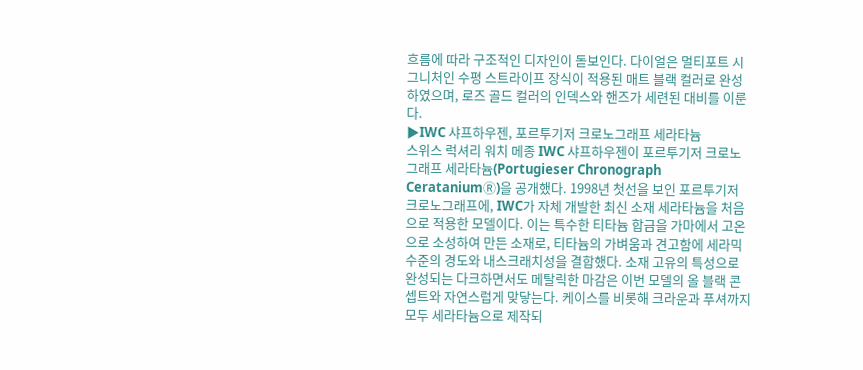흐름에 따라 구조적인 디자인이 돋보인다. 다이얼은 멀티포트 시그니처인 수평 스트라이프 장식이 적용된 매트 블랙 컬러로 완성하였으며, 로즈 골드 컬러의 인덱스와 핸즈가 세련된 대비를 이룬다.
▶IWC 샤프하우젠, 포르투기저 크로노그래프 세라타늄
스위스 럭셔리 워치 메종 IWC 샤프하우젠이 포르투기저 크로노그래프 세라타늄(Portugieser Chronograph CerataniumⓇ)을 공개했다. 1998년 첫선을 보인 포르투기저 크로노그래프에, IWC가 자체 개발한 최신 소재 세라타늄을 처음으로 적용한 모델이다. 이는 특수한 티타늄 합금을 가마에서 고온으로 소성하여 만든 소재로, 티타늄의 가벼움과 견고함에 세라믹 수준의 경도와 내스크래치성을 결합했다. 소재 고유의 특성으로 완성되는 다크하면서도 메탈릭한 마감은 이번 모델의 올 블랙 콘셉트와 자연스럽게 맞닿는다. 케이스를 비롯해 크라운과 푸셔까지 모두 세라타늄으로 제작되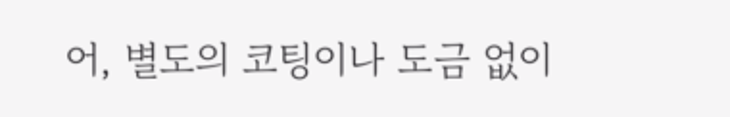어, 별도의 코팅이나 도금 없이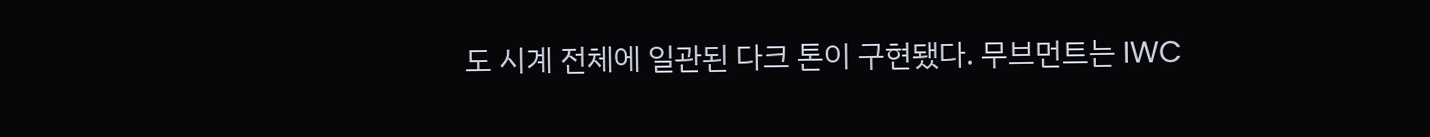도 시계 전체에 일관된 다크 톤이 구현됐다. 무브먼트는 IWC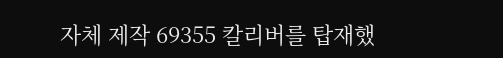자체 제작 69355 칼리버를 탑재했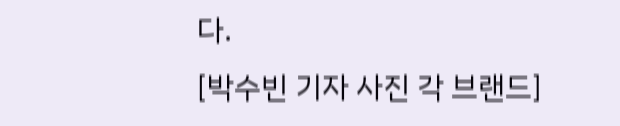다.
[박수빈 기자 사진 각 브랜드]